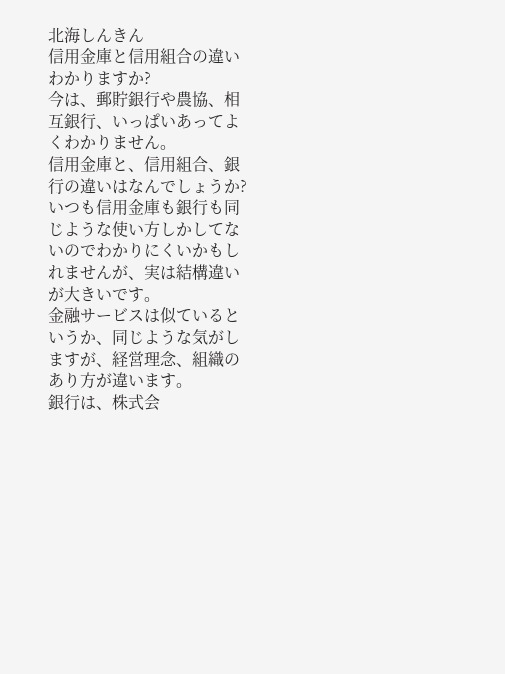北海しんきん
信用金庫と信用組合の違いわかりますか?
今は、郵貯銀行や農協、相互銀行、いっぱいあってよくわかりません。
信用金庫と、信用組合、銀行の違いはなんでしょうか?
いつも信用金庫も銀行も同じような使い方しかしてないのでわかりにくいかもしれませんが、実は結構違いが大きいです。
金融サービスは似ているというか、同じような気がしますが、経営理念、組織のあり方が違います。
銀行は、株式会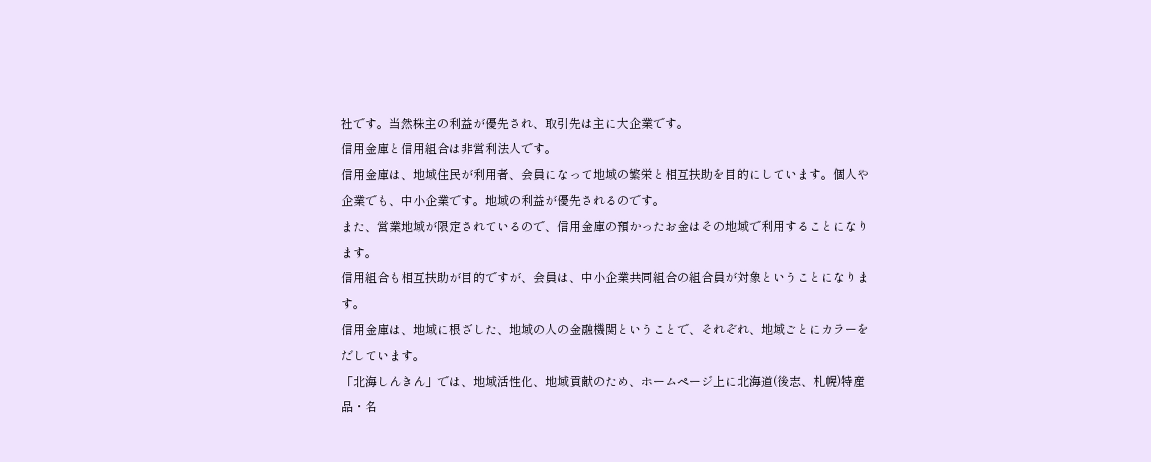社です。当然株主の利益が優先され、取引先は主に大企業です。
信用金庫と信用組合は非営利法人です。
信用金庫は、地域住民が利用者、会員になって地域の繁栄と相互扶助を目的にしています。個人や企業でも、中小企業です。地域の利益が優先されるのです。
また、営業地域が限定されているので、信用金庫の預かったお金はその地域で利用することになります。
信用組合も相互扶助が目的ですが、会員は、中小企業共同組合の組合員が対象ということになります。
信用金庫は、地域に根ざした、地域の人の金融機関ということで、それぞれ、地域ごとにカラーをだしています。
「北海しんきん」では、地域活性化、地域貢献のため、ホームページ上に北海道(後志、札幌)特産品・名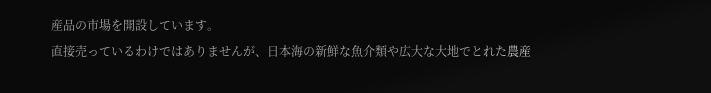産品の市場を開設しています。
直接売っているわけではありませんが、日本海の新鮮な魚介類や広大な大地でとれた農産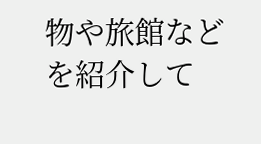物や旅館などを紹介して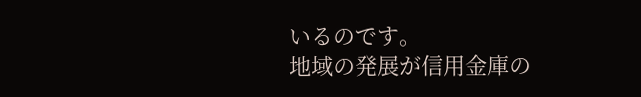いるのです。
地域の発展が信用金庫の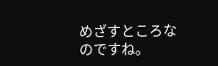めざすところなのですね。